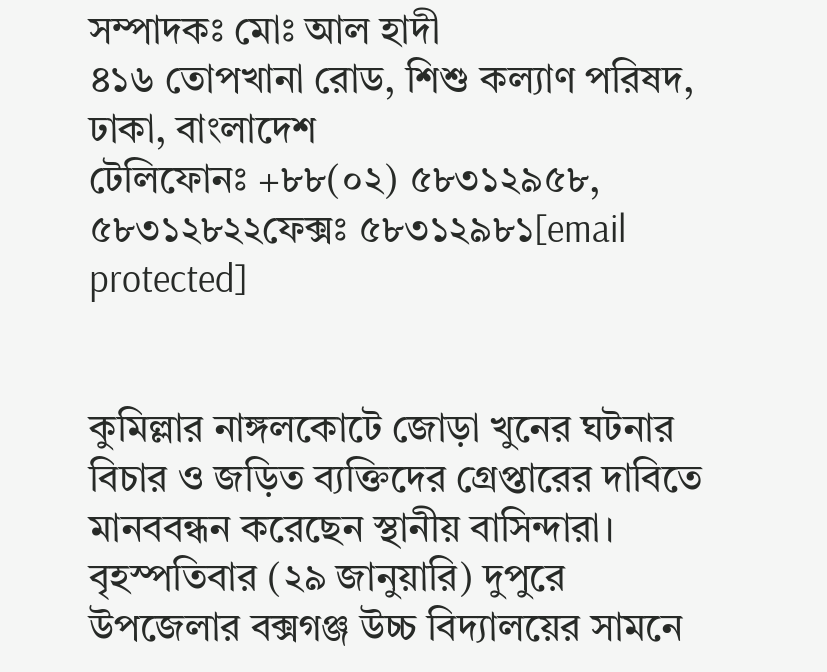সম্পাদকঃ মোঃ আল হাদী
৪১৬ তোপখানা রোড, শিশু কল্যাণ পরিষদ, ঢাকা, বাংলাদেশ
টেলিফোনঃ +৮৮(০২) ৫৮৩১২৯৫৮, ৫৮৩১২৮২২ফেক্সঃ ৫৮৩১২৯৮১[email protected]


কুমিল্লার নাঙ্গলকোটে জোড়া খুনের ঘটনার বিচার ও জড়িত ব্যক্তিদের গ্রেপ্তারের দাবিতে মানববন্ধন করেছেন স্থানীয় বাসিন্দারা।
বৃহস্পতিবার (২৯ জানুয়ারি) দুপুরে উপজেলার বক্সগঞ্জ উচ্চ বিদ্যালয়ের সামনে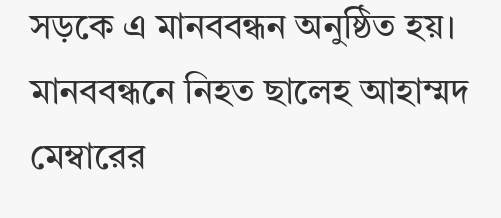সড়কে এ মানববন্ধন অনুষ্ঠিত হয়।
মানববন্ধনে নিহত ছালেহ আহাম্মদ মেম্বারের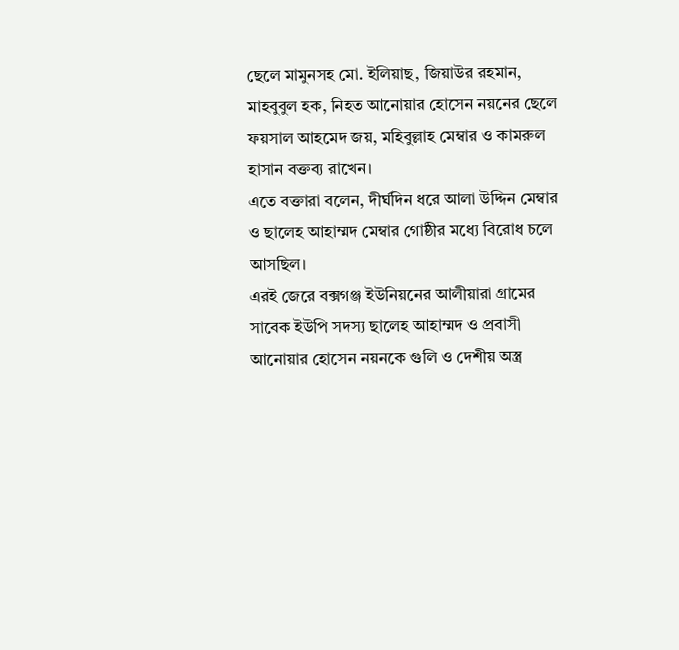ছেলে মামুনসহ মো. ইলিয়াছ, জিয়াউর রহমান, মাহবুবুল হক, নিহত আনোয়ার হোসেন নয়নের ছেলে ফয়সাল আহমেদ জয়, মহিবুল্লাহ মেম্বার ও কামরুল হাসান বক্তব্য রাখেন।
এতে বক্তারা বলেন, দীর্ঘদিন ধরে আলা উদ্দিন মেম্বার ও ছালেহ আহাম্মদ মেম্বার গোষ্ঠীর মধ্যে বিরোধ চলে আসছিল।
এরই জেরে বক্সগঞ্জ ইউনিয়নের আলীয়ারা গ্রামের সাবেক ইউপি সদস্য ছালেহ আহাম্মদ ও প্রবাসী আনোয়ার হোসেন নয়নকে গুলি ও দেশীয় অস্ত্র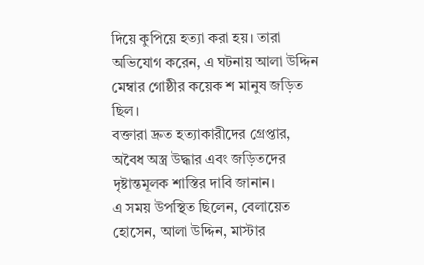দিয়ে কুপিয়ে হত্যা করা হয়। তারা অভিযোগ করেন, এ ঘটনায় আলা উদ্দিন মেম্বার গোষ্ঠীর কয়েক শ মানুষ জড়িত ছিল।
বক্তারা দ্রুত হত্যাকারীদের গ্রেপ্তার, অবৈধ অস্ত্র উদ্ধার এবং জড়িতদের দৃষ্টান্তমূলক শাস্তির দাবি জানান।
এ সময় উপস্থিত ছিলেন, বেলায়েত হোসেন, আলা উদ্দিন, মাস্টার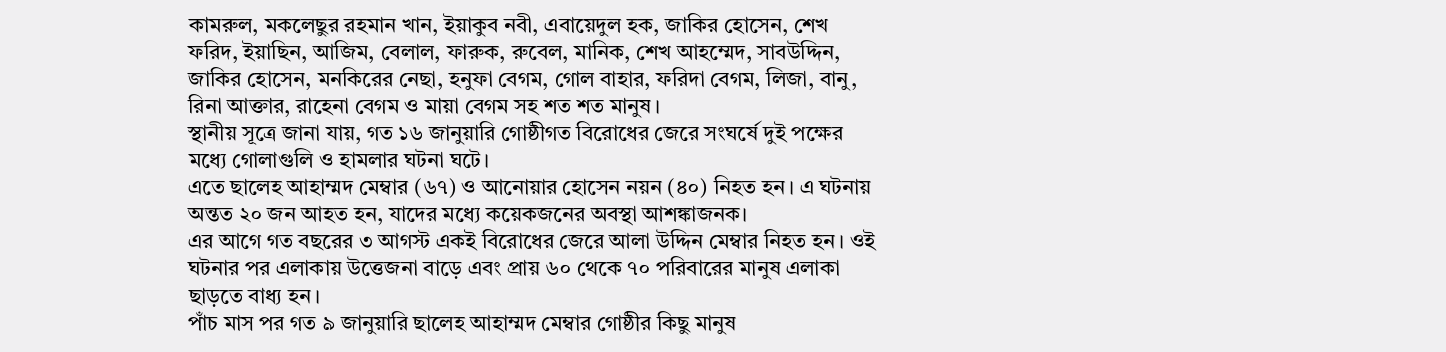কামরুল, মকলেছুর রহমান খান, ইয়াকুব নবী, এবায়েদুল হক, জাকির হোসেন, শেখ ফরিদ, ইয়াছিন, আজিম, বেলাল, ফারুক, রুবেল, মানিক, শেখ আহম্মেদ, সাবউদ্দিন, জাকির হোসেন, মনকিরের নেছা, হনুফা বেগম, গোল বাহার, ফরিদা বেগম, লিজা, বানু, রিনা আক্তার, রাহেনা বেগম ও মায়া বেগম সহ শত শত মানুষ।
স্থানীয় সূত্রে জানা যায়, গত ১৬ জানুয়ারি গোষ্ঠীগত বিরোধের জেরে সংঘর্ষে দুই পক্ষের মধ্যে গোলাগুলি ও হামলার ঘটনা ঘটে।
এতে ছালেহ আহাম্মদ মেম্বার (৬৭) ও আনোয়ার হোসেন নয়ন (৪০) নিহত হন। এ ঘটনায় অন্তত ২০ জন আহত হন, যাদের মধ্যে কয়েকজনের অবস্থা আশঙ্কাজনক।
এর আগে গত বছরের ৩ আগস্ট একই বিরোধের জেরে আলা উদ্দিন মেম্বার নিহত হন। ওই ঘটনার পর এলাকায় উত্তেজনা বাড়ে এবং প্রায় ৬০ থেকে ৭০ পরিবারের মানুষ এলাকা ছাড়তে বাধ্য হন।
পাঁচ মাস পর গত ৯ জানুয়ারি ছালেহ আহাম্মদ মেম্বার গোষ্ঠীর কিছু মানুষ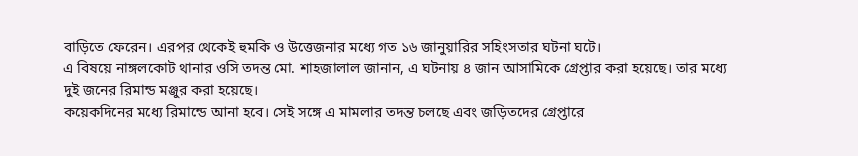বাড়িতে ফেরেন। এরপর থেকেই হুমকি ও উত্তেজনার মধ্যে গত ১৬ জানুয়ারির সহিংসতার ঘটনা ঘটে।
এ বিষয়ে নাঙ্গলকোট থানার ওসি তদন্ত মো. শাহজালাল জানান, এ ঘটনায় ৪ জান আসামিকে গ্রেপ্তার করা হয়েছে। তার মধ্যে দুই জনের রিমান্ড মঞ্জুর করা হয়েছে।
কয়েকদিনের মধ্যে রিমান্ডে আনা হবে। সেই সঙ্গে এ মামলার তদন্ত চলছে এবং জড়িতদের গ্রেপ্তারে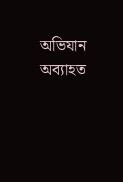অভিযান অব্যাহত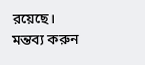রয়েছে।
মন্তব্য করুন